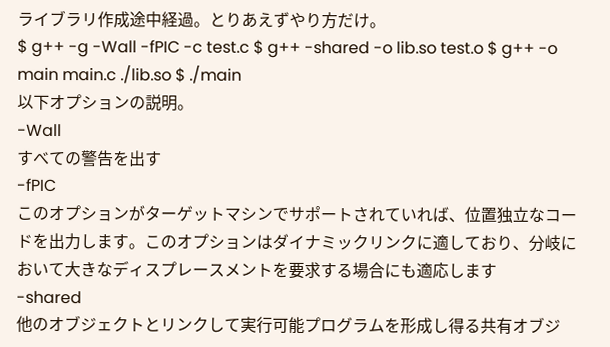ライブラリ作成途中経過。とりあえずやり方だけ。
$ g++ -g -Wall -fPIC -c test.c $ g++ -shared -o lib.so test.o $ g++ -o main main.c ./lib.so $ ./main
以下オプションの説明。
-Wall
すべての警告を出す
-fPIC
このオプションがターゲットマシンでサポートされていれば、位置独立なコードを出力します。このオプションはダイナミックリンクに適しており、分岐において大きなディスプレースメントを要求する場合にも適応します
-shared
他のオブジェクトとリンクして実行可能プログラムを形成し得る共有オブジ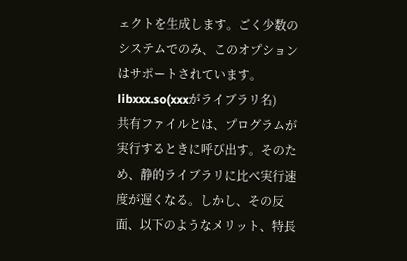ェクトを生成します。ごく少数のシステムでのみ、このオプションはサポートされています。
libxxx.so(xxxがライブラリ名)
共有ファイルとは、プログラムが実行するときに呼び出す。そのため、静的ライブラリに比べ実行速度が遅くなる。しかし、その反面、以下のようなメリット、特長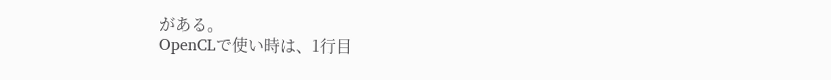がある。
OpenCLで使い時は、1行目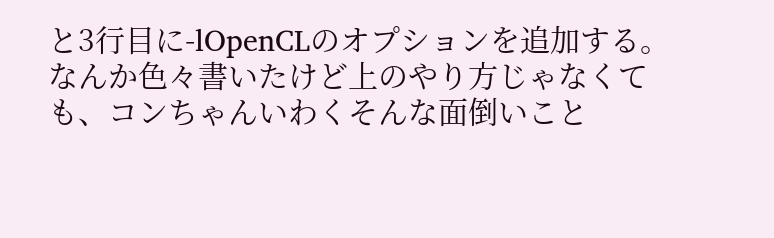と3行目に-lOpenCLのオプションを追加する。
なんか色々書いたけど上のやり方じゃなくても、コンちゃんいわくそんな面倒いこと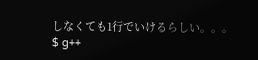しなくても1行でいけるらしい。。。
$ g++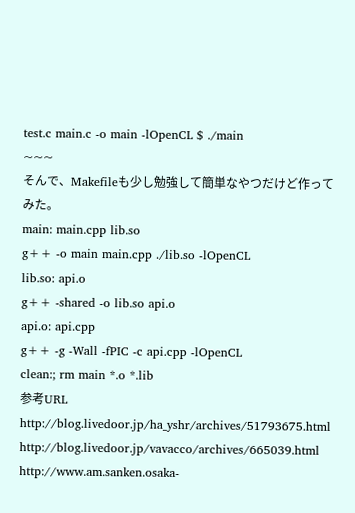test.c main.c -o main -lOpenCL $ ./main
~~~
そんで、Makefileも少し勉強して簡単なやつだけど作ってみた。
main: main.cpp lib.so
g++ -o main main.cpp ./lib.so -lOpenCL
lib.so: api.o
g++ -shared -o lib.so api.o
api.o: api.cpp
g++ -g -Wall -fPIC -c api.cpp -lOpenCL
clean:; rm main *.o *.lib
参考URL
http://blog.livedoor.jp/ha_yshr/archives/51793675.html
http://blog.livedoor.jp/vavacco/archives/665039.html
http://www.am.sanken.osaka-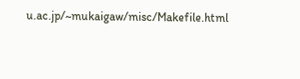u.ac.jp/~mukaigaw/misc/Makefile.html